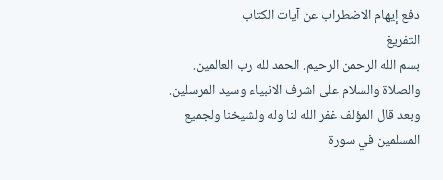دفع إيهام الاضطراب عن آيات الكتاب
التفريغ
بسم الله الرحمن الرحيم. الحمد لله رب العالمين. والصلاة والسلام على اشرف الانبياء وسيد المرسلين. وبعد قال المؤلف غفر الله لنا وله ولشيخنا ولجميع المسلمين في سورة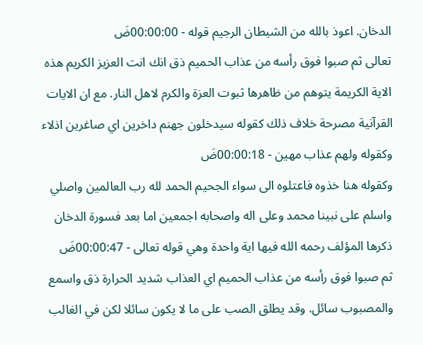الدخان. اعوذ بالله من الشيطان الرجيم قوله - 00:00:00ضَ
تعالى ثم صبوا فوق رأسه من عذاب الحميم ذق انك انت العزيز الكريم هذه الاية الكريمة يتوهم من ظاهرها ثبوت العزة والكرم لاهل النار. مع ان الايات القرآنية مصرحة خلاف ذلك كقوله سيدخلون جهنم داخرين اي صاغرين اذلاء وكقوله ولهم عذاب مهين - 00:00:18ضَ
وكقوله هنا خذوه فاعتلوه الى سواء الجحيم الحمد لله رب العالمين واصلي واسلم على نبينا محمد وعلى اله واصحابه اجمعين اما بعد فسورة الدخان ذكرها المؤلف رحمه الله فيها اية واحدة وهي قوله تعالى - 00:00:47ضَ
ثم صبوا فوق رأسه من عذاب الحميم اي العذاب شديد الحرارة ذق واسمع والمصبوب سائل. وقد يطلق الصب على ما لا يكون سائلا لكن في الغالب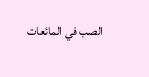الصب في المائعات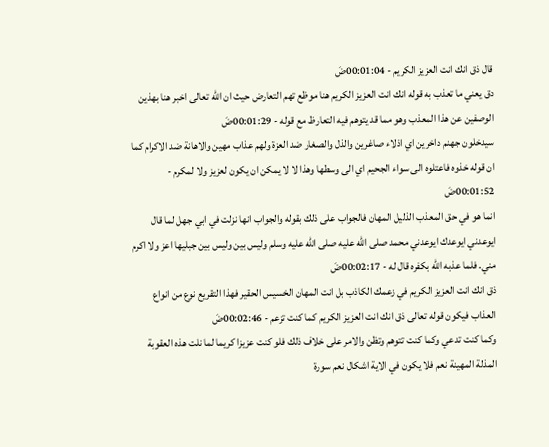قال ذق انك انت العزيز الكريم - 00:01:04ضَ
دق يعني ما تعذب به قوله انك انت العزيز الكريم هنا موظع تهم التعارض حيث ان الله تعالى اخبر هنا بهذين الوصفين عن هذا المعذب وهو مما قد يتوهم فيه التعارظ مع قوله - 00:01:29ضَ
سيدخلون جهنم داخرين اي اذلاء صاغرين والذل والصغار ضد العزة ولهم عذاب مهين والاهانة ضد الاكرام كما ان قوله خذوه فاعتلوه الى سواء الجحيم اي الى وسطها وهذا لا لا يمكن ان يكون لعزيز ولا لمكرم - 00:01:52ضَ
انما هو في حق المعذب الذليل المهان فالجواب على ذلك بقوله والجواب انها نزلت في ابي جهل لما قال ايوعدني ايوعدك ايوعدني محمد صلى الله عليه صلى الله عليه وسلم وليس بين وليس بين جبليها اعز ولا اكرم مني. فلما عذبه الله بكفره قال له - 00:02:17ضَ
ذق انك انت العزيز الكريم في زعمك الكاذب بل انت المهان الخسيس الحقير فهذا التقريع نوع من انواع العذاب فيكون قوله تعالى ذق انك انت العزيز الكريم كما كنت تزعم - 00:02:46ضَ
وكما كنت تدعي وكما كنت تتوهم وتظن والامر على خلاف ذلك فلو كنت عزيزا كريما لما نلت هذه العقوبة المذلة المهينة نعم فلا يكون في الاية اشكال نعم سورة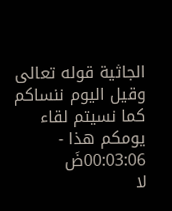الجاثية قوله تعالى وقيل اليوم ننساكم كما نسيتم لقاء يومكم هذا - 00:03:06ضَ
لا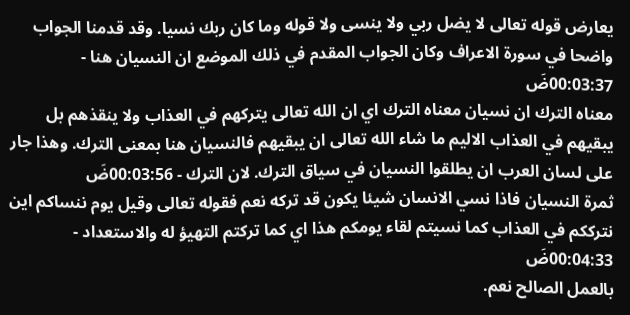يعارض قوله تعالى لا يضل ربي ولا ينسى ولا قوله وما كان ربك نسيا. وقد قدمنا الجواب واضحا في سورة الاعراف وكان الجواب المقدم في ذلك الموضع ان النسيان هنا - 00:03:37ضَ
معناه الترك ان نسيان معناه الترك اي ان الله تعالى يتركهم في العذاب ولا ينقذهم بل يبقيهم في العذاب الاليم ما شاء الله تعالى ان يبقيهم فالنسيان هنا بمعنى الترك. وهذا جار على لسان العرب ان يطلقوا النسيان في سياق الترك. لان الترك - 00:03:56ضَ
ثمرة النسيان فاذا نسي الانسان شيئا يكون قد تركه نعم فقوله تعالى وقيل يوم ننساكم اين نترككم في العذاب كما نسيتم لقاء يومكم هذا اي كما تركتم التهيؤ له والاستعداد - 00:04:33ضَ
بالعمل الصالح نعم.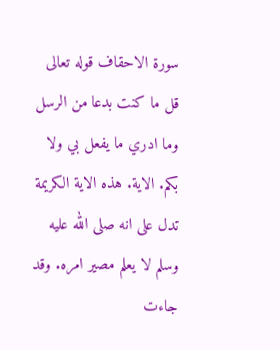سورة الاحقاف قوله تعالى قل ما كنت بدعا من الرسل وما ادري ما يفعل بي ولا بكم. الاية. هذه الاية الكريمة تدل على انه صلى الله عليه وسلم لا يعلم مصير امره. وقد جاءت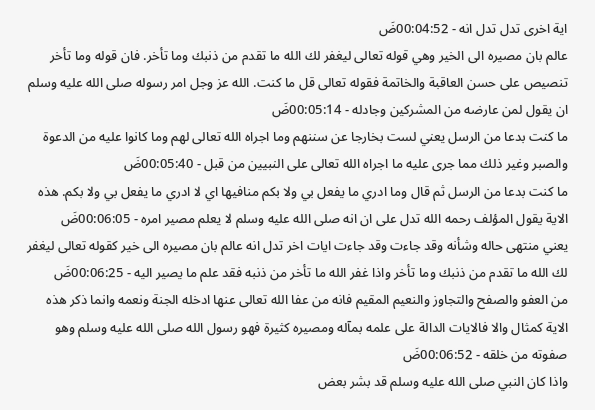اية اخرى تدل تدل انه - 00:04:52ضَ
عالم بان مصيره الى الخير وهي قوله تعالى ليغفر لك الله ما تقدم من ذنبك وما تأخر. فان قوله وما تأخر تنصيص على حسن العاقبة والخاتمة فقوله تعالى قل ما كنت. الله عز وجل امر رسوله صلى الله عليه وسلم ان يقول لمن عارضه من المشركين وجادله - 00:05:14ضَ
ما كنت بدعا من الرسل يعني لست بخارجا عن سننهم وما اجراه الله تعالى لهم وما كانوا عليه من الدعوة والصبر وغير ذلك مما جرى عليه ما اجراه الله تعالى على النبيين من قبل - 00:05:40ضَ
ما كنت بدعا من الرسل ثم قال وما ادري ما يفعل بي ولا بكم منافيها اي لا ادري ما يفعل بي ولا بكم. هذه الاية يقول المؤلف رحمه الله تدل على ان انه صلى الله عليه وسلم لا يعلم مصير امره - 00:06:05ضَ
يعني منتهى حاله وشأنه وقد جاءت وقد جاءت ايات اخر تدل انه عالم بان مصيره الى خير كقوله تعالى ليغفر لك الله ما تقدم من ذنبك وما تأخر واذا غفر الله ما تأخر من ذنبه فقد علم ما يصير اليه - 00:06:25ضَ
من العفو والصفح والتجاوز والنعيم المقيم فانه من عفا الله تعالى عنها ادخله الجنة ونعمه وانما ذكر هذه الاية كمثال والا فالايات الدالة على علمه بمآله ومصيره كثيرة فهو رسول الله صلى الله عليه وسلم وهو صفوته من خلقه - 00:06:52ضَ
واذا كان النبي صلى الله عليه وسلم قد بشر بعض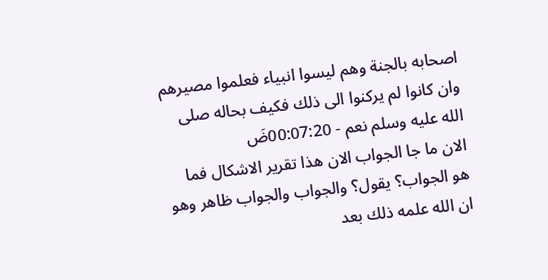اصحابه بالجنة وهم ليسوا انبياء فعلموا مصيرهم وان كانوا لم يركنوا الى ذلك فكيف بحاله صلى الله عليه وسلم نعم - 00:07:20ضَ
الان ما جا الجواب الان هذا تقرير الاشكال فما هو الجواب؟ يقول؟ والجواب والجواب ظاهر وهو ان الله علمه ذلك بعد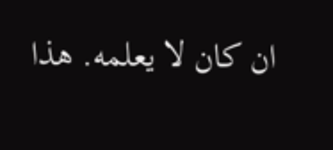ان كان لا يعلمه. هذا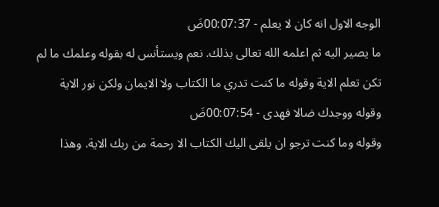الوجه الاول انه كان لا يعلم - 00:07:37ضَ
ما يصير اليه ثم اعلمه الله تعالى بذلك. نعم ويستأنس له بقوله وعلمك ما لم تكن تعلم الاية وقوله ما كنت تدري ما الكتاب ولا الايمان ولكن نور الاية وقوله ووجدك ضالا فهدى - 00:07:54ضَ
وقوله وما كنت ترجو ان يلقى اليك الكتاب الا رحمة من ربك الاية. وهذا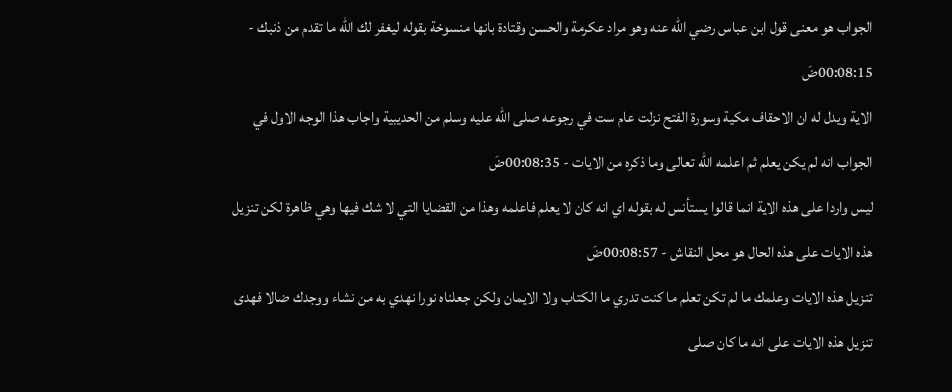الجواب هو معنى قول ابن عباس رضي الله عنه وهو مراد عكرمة والحسن وقتادة بانها منسوخة بقوله ليغفر لك الله ما تقدم من ذنبك - 00:08:15ضَ
الاية ويدل له ان الاحقاف مكية وسورة الفتح نزلت عام ست في رجوعه صلى الله عليه وسلم من الحديبية واجاب هذا الوجه الاول في الجواب انه لم يكن يعلم ثم اعلمه الله تعالى وما ذكره من الايات - 00:08:35ضَ
ليس واردا على هذه الاية انما قالوا يستأنس له بقوله اي انه كان لا يعلم فاعلمه وهذا من القضايا التي لا شك فيها وهي ظاهرة لكن تنزيل هذه الايات على هذه الحال هو محل النقاش - 00:08:57ضَ
تنزيل هذه الايات وعلمك ما لم تكن تعلم ما كنت تدري ما الكتاب ولا الايمان ولكن جعلناه نورا نهدي به من نشاء ووجدك ضالا فهدى تنزيل هذه الايات على انه ما كان صلى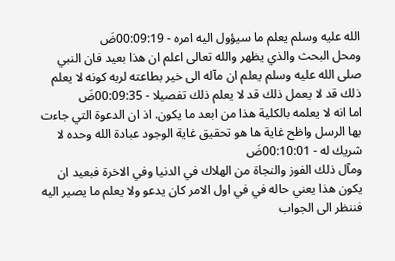الله عليه وسلم يعلم ما سيؤول اليه امره - 00:09:19ضَ
ومحل البحث والذي يظهر والله تعالى اعلم ان هذا بعيد فان النبي صلى الله عليه وسلم يعلم ان مآله الى خير بطاعته لربه كونه لا يعلم ذلك قد لا يعمل ذلك قد لا يعلم ذلك تفصيلا - 00:09:35ضَ
اما انه لا يعلمه بالكلية هذا من ابعد ما يكون. اذ ان الدعوة التي جاءت بها الرسل واظح غاية ها هو تحقيق غاية الوجود عبادة الله وحده لا شريك له - 00:10:01ضَ
ومآل ذلك الفوز والنجاة من الهلاك في الدنيا وفي الاخرة فبعيد ان يكون هذا يعني حاله في في اول الامر كان يدعو ولا يعلم ما يصير اليه فننظر الى الجواب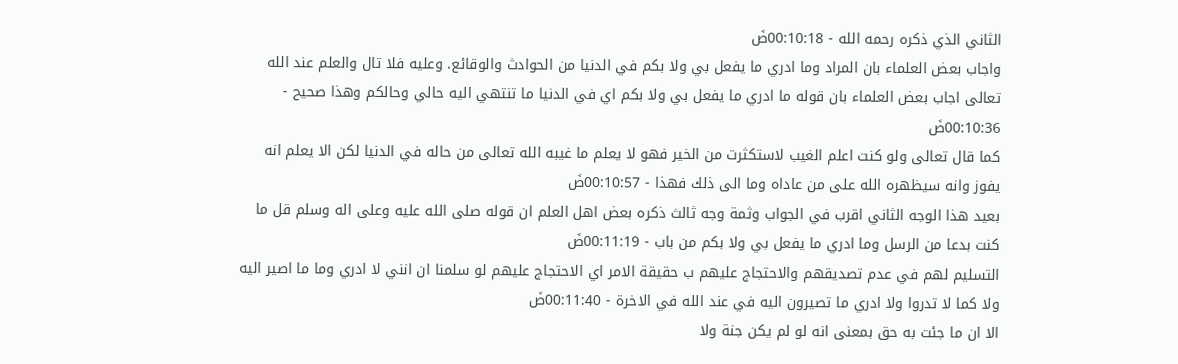الثاني الذي ذكره رحمه الله - 00:10:18ضَ
واجاب بعض العلماء بان المراد وما ادري ما يفعل بي ولا بكم في الدنيا من الحوادث والوقائع. وعليه فلا تال والعلم عند الله تعالى اجاب بعض العلماء بان قوله ما ادري ما يفعل بي ولا بكم اي في الدنيا ما تنتهي اليه حالي وحالكم وهذا صحيح - 00:10:36ضَ
كما قال تعالى ولو كنت اعلم الغيب لاستكثرت من الخير فهو لا يعلم ما غيبه الله تعالى من حاله في الدنيا لكن الا يعلم انه يفوز وانه سيظهره الله على من عاداه وما الى ذلك فهذا - 00:10:57ضَ
بعيد هذا الوجه الثاني اقرب في الجواب وثمة وجه ثالث ذكره بعض اهل العلم ان قوله صلى الله عليه وعلى اله وسلم قل ما كنت بدعا من الرسل وما ادري ما يفعل بي ولا بكم من باب - 00:11:19ضَ
التسليم لهم في عدم تصديقهم والاحتجاج عليهم ب حقيقة الامر اي الاحتجاج عليهم لو سلمنا ان انني لا ادري وما ما اصير اليه ولا كما لا تدروا ولا ادري ما تصيرون اليه في عند الله في الاخرة - 00:11:40ضَ
الا ان ما جئت به حق بمعنى انه لو لم يكن جنة ولا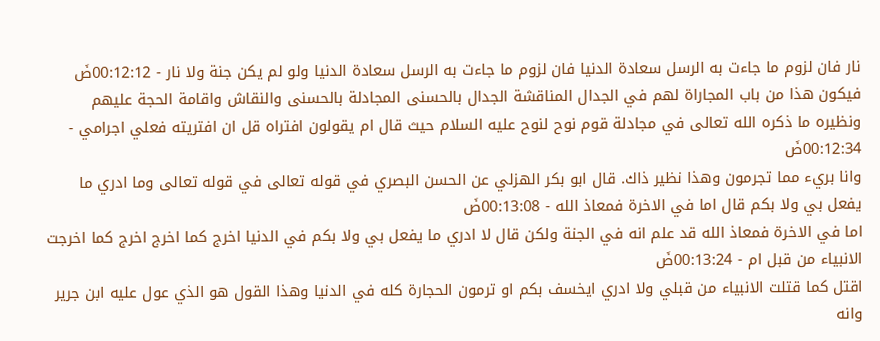نار فان لزوم ما جاءت به الرسل سعادة الدنيا فان لزوم ما جاءت به الرسل سعادة الدنيا ولو لم يكن جنة ولا نار - 00:12:12ضَ
فيكون هذا من باب المجاراة لهم في الجدال المناقشة الجدال بالحسنى المجادلة بالحسنى والنقاش واقامة الحجة عليهم ونظيره ما ذكره الله تعالى في مجادلة قوم نوح لنوح عليه السلام حيث قال ام يقولون افتراه قل ان افتريته فعلي اجرامي - 00:12:34ضَ
وانا بريء مما تجرمون وهذا نظير ذاك. قال ابو بكر الهزلي عن الحسن البصري في قوله تعالى في قوله تعالى وما ادري ما يفعل بي ولا بكم قال اما في الاخرة فمعاذ الله - 00:13:08ضَ
اما في الاخرة فمعاذ الله قد علم انه في الجنة ولكن قال لا ادري ما يفعل بي ولا بكم في الدنيا اخرج كما اخرج اخرج كما اخرجت الانبياء من قبل ام - 00:13:24ضَ
اقتل كما قتلت الانبياء من قبلي ولا ادري ايخسف بكم او ترمون الحجارة كله في الدنيا وهذا القول هو الذي عول عليه ابن جرير وانه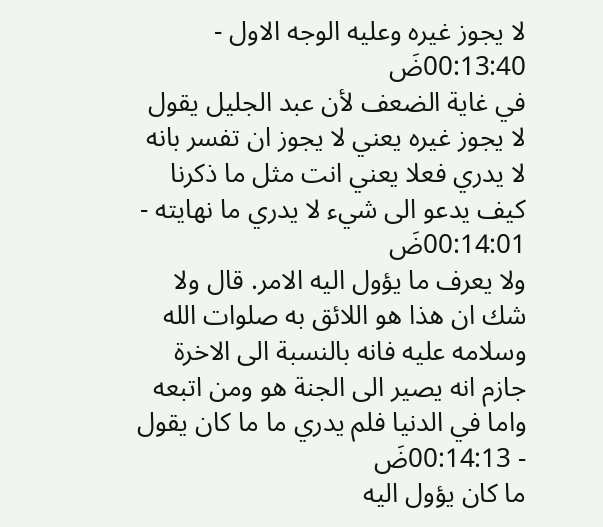لا يجوز غيره وعليه الوجه الاول - 00:13:40ضَ
في غاية الضعف لأن عبد الجليل يقول لا يجوز غيره يعني لا يجوز ان تفسر بانه لا يدري فعلا يعني انت مثل ما ذكرنا كيف يدعو الى شيء لا يدري ما نهايته - 00:14:01ضَ
ولا يعرف ما يؤول اليه الامر. قال ولا شك ان هذا هو اللائق به صلوات الله وسلامه عليه فانه بالنسبة الى الاخرة جازم انه يصير الى الجنة هو ومن اتبعه واما في الدنيا فلم يدري ما ما كان يقول - 00:14:13ضَ
ما كان يؤول اليه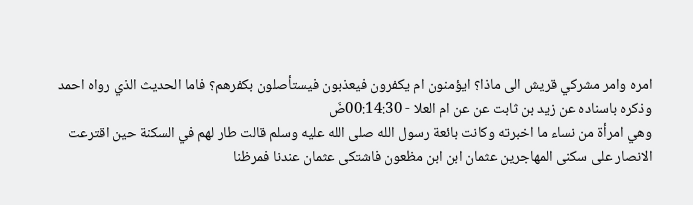امره وامر مشركي قريش الى ماذا؟ ايؤمنون ام يكفرون فيعذبون فيستأصلون بكفرهم؟ فاما الحديث الذي رواه احمد وذكره باسناده عن زيد بن ثابت عن عن ام العلا - 00:14:30ضَ
وهي امرأة من نساء ما اخبرته وكانت بائعة رسول الله صلى الله عليه وسلم قالت طار لهم في السكنة حين اقترعت الانصار على سكنى المهاجرين عثمان ابن ابن مظعون فاشتكى عثمان عندنا فمرظنا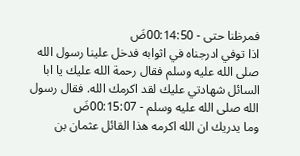فمرظنا حتى - 00:14:50ضَ
اذا توفي ادرجناه في اثوابه فدخل علينا رسول الله صلى الله عليه وسلم فقال رحمة الله عليك يا ابا السائل شهادتي عليك لقد اكرمك الله. فقال رسول الله صلى الله عليه وسلم - 00:15:07ضَ
وما يدريك ان الله اكرمه هذا القائل عثمان بن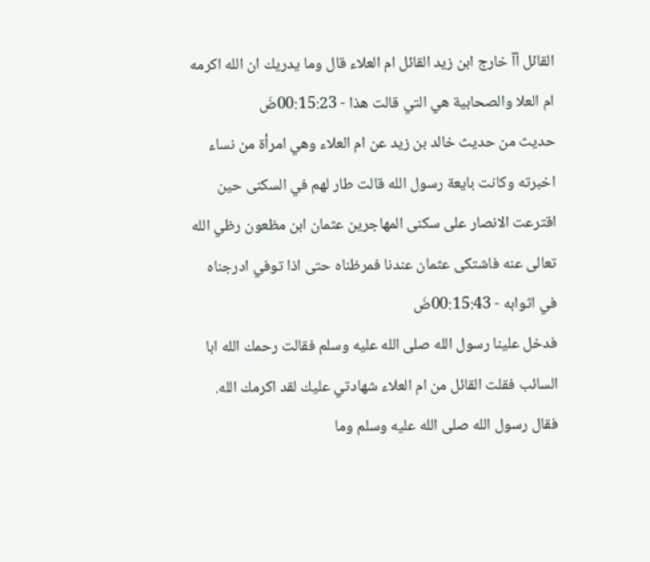القائل آآ خارج ابن زيد القائل ام العلاء قال وما يدريك ان الله اكرمه ام العلا والصحابية هي التي قالت هذا - 00:15:23ضَ
حديث من حديث خالد بن زيد عن ام العلاء وهي امرأة من نساء اخبرته وكانت بايعة رسول الله قالت طار لهم في السكنى حين اقترعت الانصار على سكنى المهاجرين عثمان ابن مظعون رظي الله تعالى عنه فاشتكى عثمان عندنا فمرظناه حتى اذا توفي ادرجناه في اثوابه - 00:15:43ضَ
فدخل علينا رسول الله صلى الله عليه وسلم فقالت رحمك الله ابا السائب فقلت القائل من ام العلاء شهادتي عليك لقد اكرمك الله. فقال رسول الله صلى الله عليه وسلم وما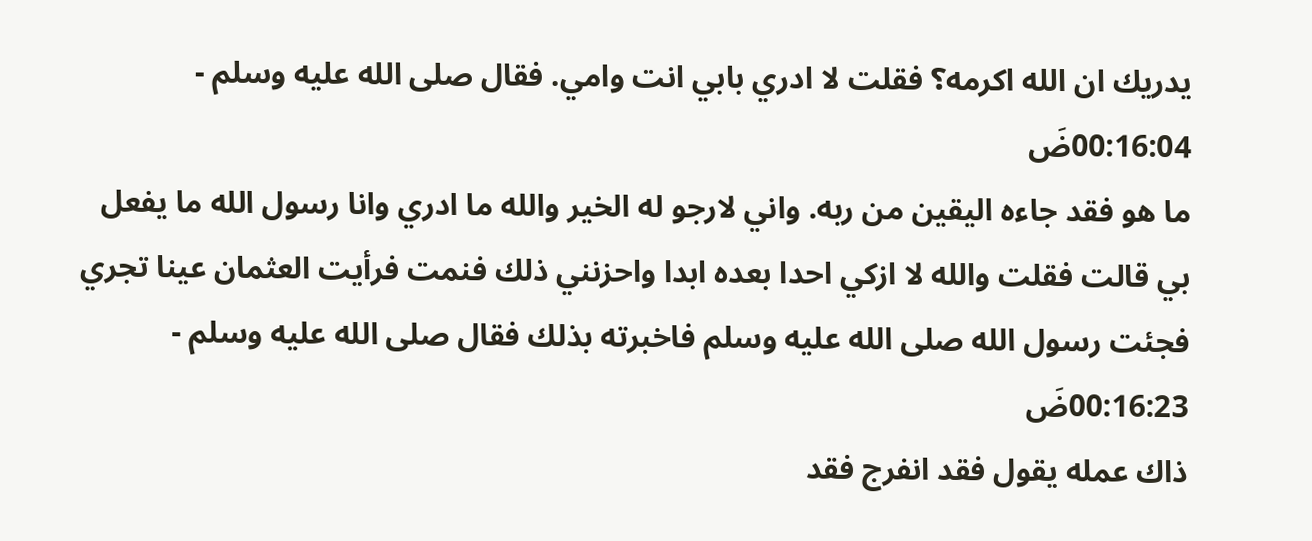يدريك ان الله اكرمه؟ فقلت لا ادري بابي انت وامي. فقال صلى الله عليه وسلم - 00:16:04ضَ
ما هو فقد جاءه اليقين من ربه. واني لارجو له الخير والله ما ادري وانا رسول الله ما يفعل بي قالت فقلت والله لا ازكي احدا بعده ابدا واحزنني ذلك فنمت فرأيت العثمان عينا تجري فجئت رسول الله صلى الله عليه وسلم فاخبرته بذلك فقال صلى الله عليه وسلم - 00:16:23ضَ
ذاك عمله يقول فقد انفرج فقد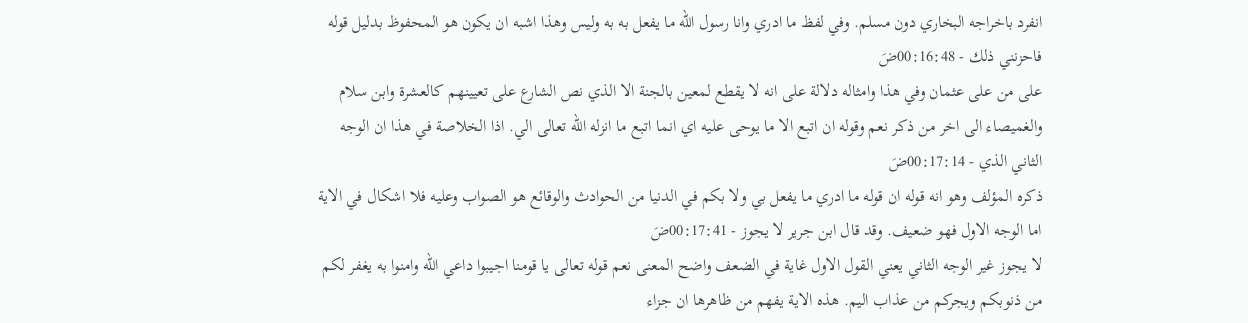انفرد باخراجه البخاري دون مسلم. وفي لفظ ما ادري وانا رسول الله ما يفعل به به وليس وهذا اشبه ان يكون هو المحفوظ بدليل قوله فاحزنني ذلك - 00:16:48ضَ
على من على عثمان وفي هذا وامثاله دلالة على انه لا يقطع لمعين بالجنة الا الذي نص الشارع على تعيينهم كالعشرة وابن سلام والغميصاء الى اخر من ذكر نعم وقوله ان اتبع الا ما يوحى عليه اي انما اتبع ما انزله الله تعالى الي. اذا الخلاصة في هذا ان الوجه الثاني الذي - 00:17:14ضَ
ذكره المؤلف وهو انه قوله ان قوله ما ادري ما يفعل بي ولا بكم في الدنيا من الحوادث والوقائع هو الصواب وعليه فلا اشكال في الاية اما الوجه الاول فهو ضعيف. وقد قال ابن جرير لا يجوز - 00:17:41ضَ
لا يجوز غير الوجه الثاني يعني القول الاول غاية في الضعف واضح المعنى نعم قوله تعالى يا قومنا اجيبوا داعي الله وامنوا به يغفر لكم من ذنوبكم ويجركم من عذاب اليم. هذه الاية يفهم من ظاهرها ان جزاء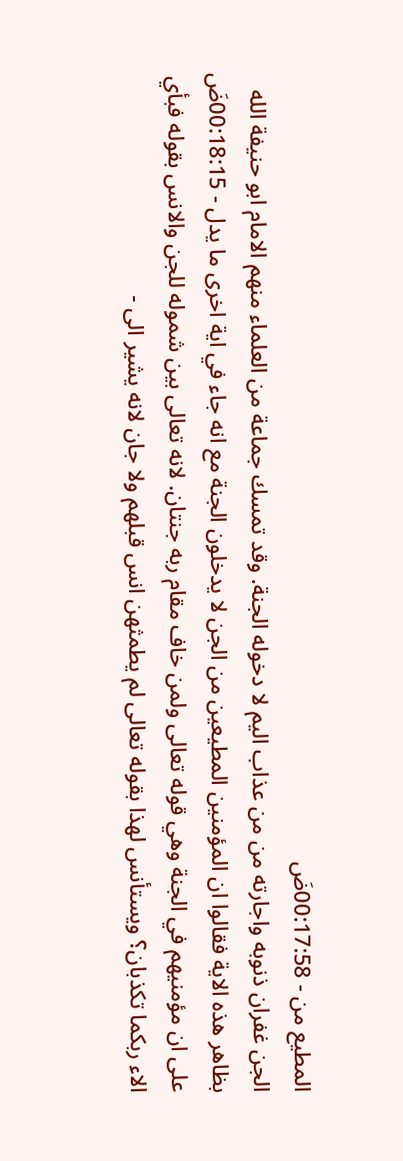المطيع من - 00:17:58ضَ
الجن غفران ذنوبه واجارته من من عذاب اليم لا دخوله الجنة. وقد تمسك جماعة من العلماء منهم الامام ابو حنيفة الله بظاهر هذه الاية فقالوا ان المؤمنين المطيعين من الجن لا يدخلون الجنة مع انه جاء في اية اخرى ما يدل - 00:18:15ضَ
على ان مؤمنيهم في الجنة وهي قوله تعالى ولمن خاف مقام ربه جنتان. لانه تعالى بين شموله للجن والانس بقوله فبأي الاء ربكما تكذبان؟ ويستأنس لهذا بقوله تعالى لم يطمثهن انس قبلهم ولا جان لانه يشير الى -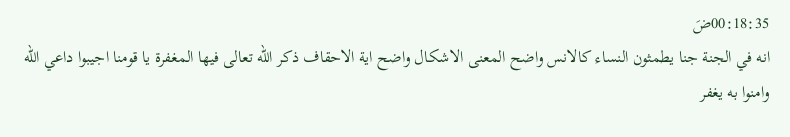00:18:35ضَ
انه في الجنة جنا يطمثون النساء كالانس واضح المعنى الاشكال واضح اية الاحقاف ذكر الله تعالى فيها المغفرة يا قومنا اجيبوا داعي الله وامنوا به يغفر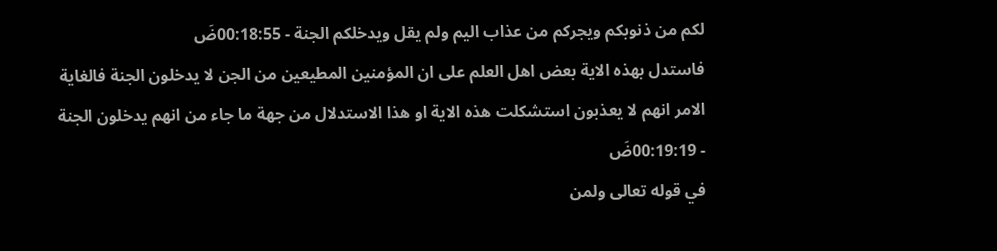لكم من ذنوبكم ويجركم من عذاب اليم ولم يقل ويدخلكم الجنة - 00:18:55ضَ
فاستدل بهذه الاية بعض اهل العلم على ان المؤمنين المطيعين من الجن لا يدخلون الجنة فالغاية الامر انهم لا يعذبون استشكلت هذه الاية او هذا الاستدلال من جهة ما جاء من انهم يدخلون الجنة - 00:19:19ضَ
في قوله تعالى ولمن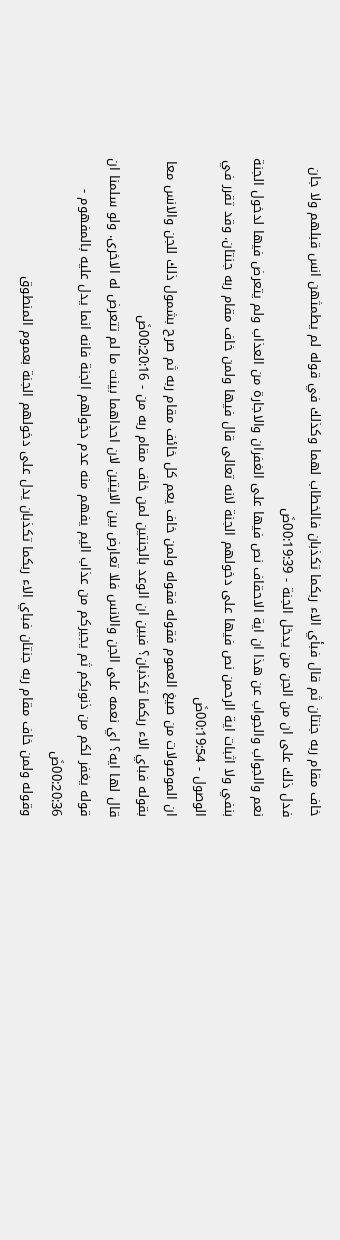خاف مقام ربه جنتان ثم قال فبأي الاء ربكما تكذبان فالخطاب لهما وكذلك في قوله لم يطمثهن انس قبلهم ولا جان فدل ذلك على ان من الجن من يدخل الجنة - 00:19:39ضَ
نعم والجواب والجواب عن هذا ان اية الاحقاف نص فيها على الغفران والاجارة من العذاب ولم يتعرض فيها لدخول الجنة بنفي ولا اثبات اية الرحمن نص فيها على دخولهم الجنة لانه تعالى قال فيها ولمن خاف مقام ربه جنتان. وقد تقرر في الوصول - 00:19:54ضَ
ان الموصولات من صيغ العموم فقوله فقوله ولمن خاف يعم كل خائف مقام ربه ثم صرح بشمول ذلك للجن والانس معا بقوله فباي الاء ربكما تكذبان؟ فبين ان الوعد بالجنتين لمن خاف مقام ربه من - 00:20:16ضَ
قال لها ايه؟ اي نعمه على الجن والانس فلا تعارض بين الايتين لان احداهما بينت ما لم تتعرض له الاخرى. ولو سلمنا ان قوله يغفر لكم من ذنوبكم ثم يجيركم من عذاب اليم يفهم منه عدم دخولهم الجنة فانه انما يدل عليه بالمفهوم - 00:20:36ضَ
وقوله ولمن خاف مقام ربه جنتان فباي الاء ربكما تكذبان يدل على دخولهم الجنة بعموم المنطوق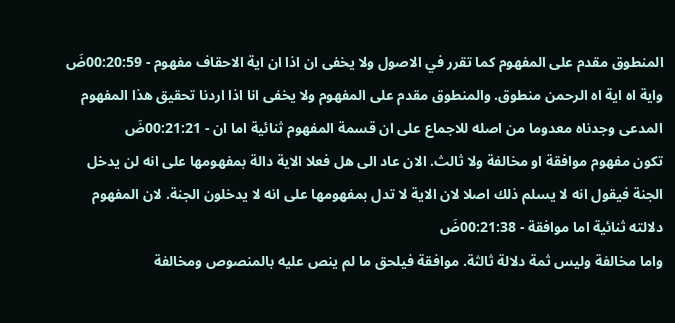المنطوق مقدم على المفهوم كما تقرر في الاصول ولا يخفى ان اذا ان اية الاحقاف مفهوم - 00:20:59ضَ
واية اه اية اه الرحمن منطوق. والمنطوق مقدم على المفهوم ولا يخفى انا اذا اردنا تحقيق هذا المفهوم المدعى وجدناه معدوما من اصله للاجماع على ان قسمة المفهوم ثنائية اما ان - 00:21:21ضَ
تكون مفهوم موافقة او مخالفة ولا ثالث. الان عاد الى هل فعلا الاية دالة بمفهومها على انه لن يدخل الجنة فيقول انه لا يسلم ذلك اصلا لان الاية لا تدل بمفهومها على انه لا يدخلون الجنة. لان المفهوم دلالته ثنائية اما موافقة - 00:21:38ضَ
واما مخالفة وليس ثمة دلالة ثالثة. موافقة فيلحق ما لم ينص عليه بالمنصوص ومخالفة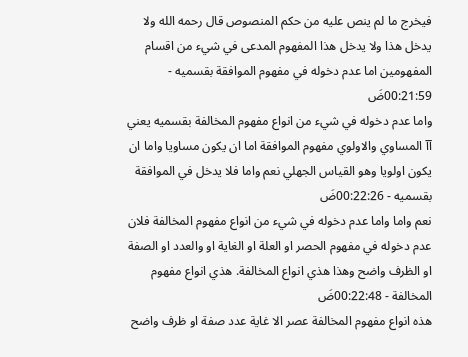فيخرج ما لم ينص عليه من حكم المنصوص قال رحمه الله ولا يدخل هذا ولا يدخل هذا المفهوم المدعى في شيء من اقسام المفهومين اما عدم دخوله في مفهوم الموافقة بقسميه - 00:21:59ضَ
واما عدم دخوله في شيء من انواع مفهوم المخالفة بقسميه يعني آآ المساوي والاولوي مفهوم الموافقة اما ان يكون مساويا واما ان يكون اولويا وهو القياس الجهلي نعم واما فلا يدخل في الموافقة بقسميه - 00:22:26ضَ
نعم واما واما عدم دخوله في شيء من انواع مفهوم المخالفة فلان عدم دخوله في مفهوم الحصر او العلة او الغاية او والعدد او الصفة او الظرف واضح وهذا هذي انواع المخالفة. هذي انواع مفهوم المخالفة - 00:22:48ضَ
هذه انواع مفهوم المخالفة عصر الا غاية عدد صفة او ظرف واضح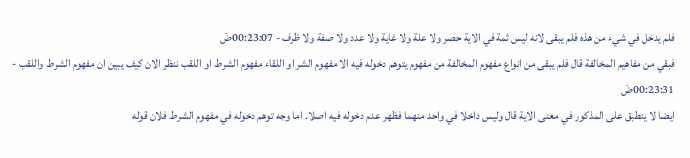فلم يدخل في شيء من هذه فلم يبقى لانه ليس ثمة في الاية حصر ولا علة ولا غاية ولا عدد ولا صفة ولا ظرف - 00:23:07ضَ
فبقي من مفاهيم المخالفة قال فلم يبقى من انواع مفهوم المخالفة من مفهوم يتوهم دخوله فيه الا مفهوم الشر او اللقاء مفهوم الشرط او اللقب ننظر الان كيف يبين ان مفهوم الشرط واللقب - 00:23:31ضَ
ايضا لا ينطبق على المذكور في معنى الاية قال وليس داخلا في واحد منهما فظهر عدم دخوله فيه اصلا. اما وجه توهم دخوله في مفهوم الشرط فلان قوله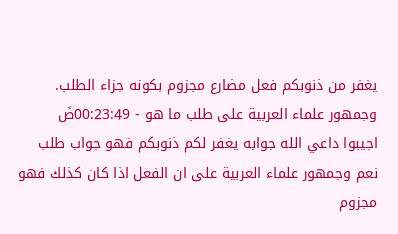يغفر من ذنوبكم فعل مضارع مجزوم بكونه جزاء الطلب. وجمهور علماء العربية على طلب ما هو - 00:23:49ضَ
اجيبوا داعي الله جوابه يغفر لكم ذنوبكم فهو جواب طلب نعم وجمهور علماء العربية على ان الفعل اذا كان كذلك فهو مجزوم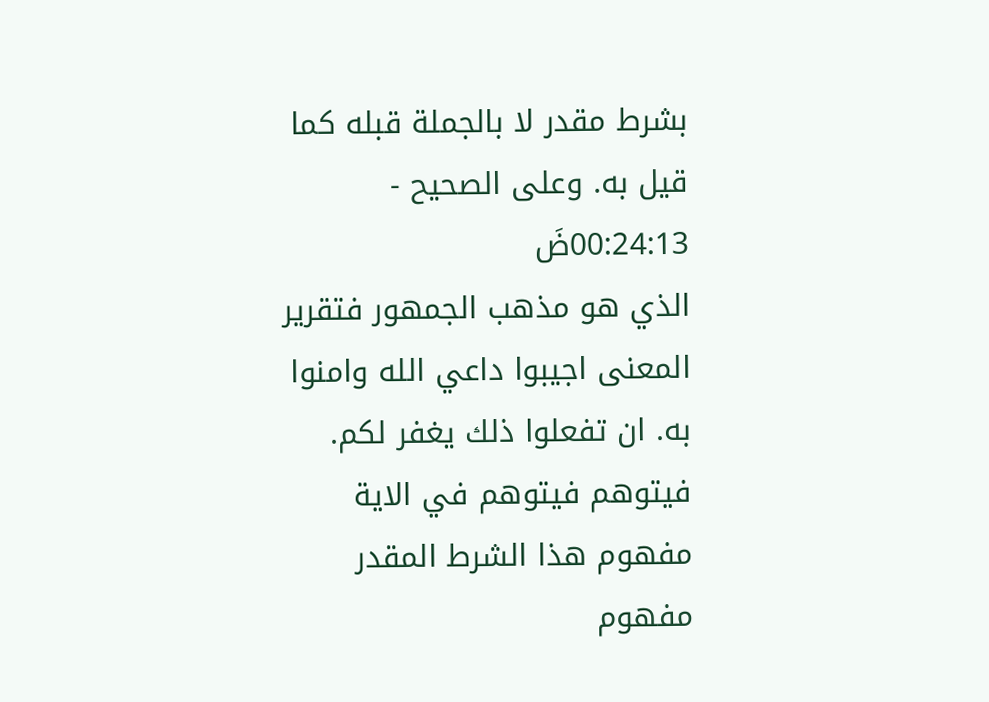بشرط مقدر لا بالجملة قبله كما قيل به. وعلى الصحيح - 00:24:13ضَ
الذي هو مذهب الجمهور فتقرير المعنى اجيبوا داعي الله وامنوا به. ان تفعلوا ذلك يغفر لكم. فيتوهم فيتوهم في الاية مفهوم هذا الشرط المقدر مفهوم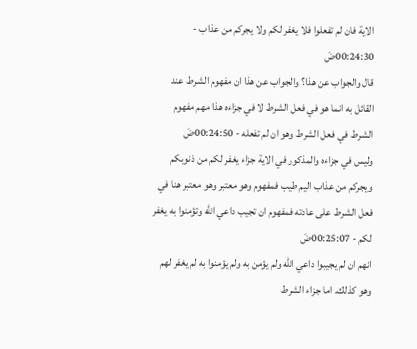الاية فان لم تفعلوا فلا يغفر لكم ولا يجركم من عذاب - 00:24:30ضَ
قال والجواب عن هذا؟ والجواب عن هذا ان مفهوم الشرط عند القائل به انما هو في فعل الشرط لا في جزاءه هذا مهم مفهوم الشرط في فعل الشرط وهو ان لم تفعله - 00:24:50ضَ
وليس في جزاءه والمذكور في الاية جزاء يغفر لكم من ذنوبكم ويجركم من عذاب اليم طيب فمفهوم وهو معتبر وهو معتبر هنا في فعل الشرط على عادته فمفهوم ان تجيب داعي الله وتؤمنوا به يغفر لكم - 00:25:07ضَ
انهم ان لم يجيبوا داعي الله ولم يؤمن به ولم يؤمنوا به لم يغفر لهم وهو كذلك. اما جزاء الشرط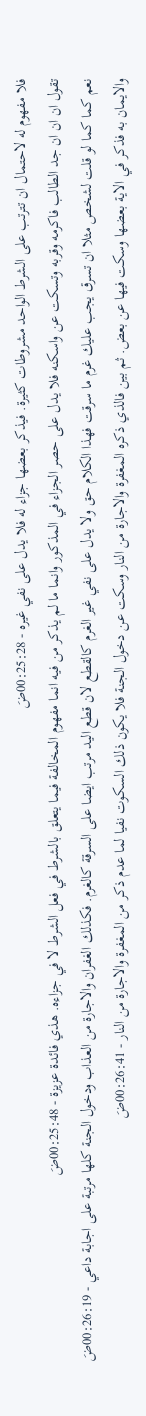فلا مفهوم له لاحتمال ان تترتب على الشرط الواحد مشروطات كثيرة. فيذكر بعضها جزاء له فلا يدل على نفي غيره - 00:25:28ضَ
تقول ان ان ان جد الطالب فاكرمه وقربه وتسكت عن واسكنه فلا يدل على حصر الجزاء في المذكور وانما ما لم يذكر من فيه انما مفهوم المخالفة فيما يتعلق بالشرط في فعل الشرط لا في جزاءه. هذي فائدة عزيزة - 00:25:48ضَ
نعم كما كما لو قلت لشخص مثلا ان تسرق يجب عليك غرم ما سرقت فهذا الكلام حق ولا يدل على نفي غير الغرم كالقطع لان قطع اليد مرتب ايضا على السرقة كالغرم. فكذلك الغفران والاجارة من العذاب ودخول الجنة كلها مرتبة على اجابة داعي - 00:26:19ضَ
والايمان به فذكر في الاية بعضها وسكت فيها عن بعض. ثم بين فالذي ذكره المغفرة والاجارة من النار وسكت عن دخول الجنة فلا يكون ذلك السكوت نفيا لما عدم ذكر من المغفرة والاجارة من النار - 00:26:41ضَ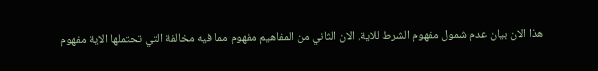هذا الان بيان عدم شمول مفهوم الشرط للاية. الان الثاني من المفاهيم مفهوم مما فيه مخالفة التي تحتملها الاية مفهوم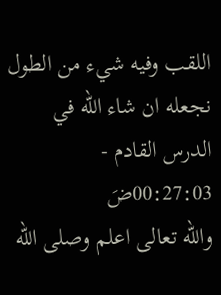اللقب وفيه شيء من الطول نجعله ان شاء الله في الدرس القادم - 00:27:03ضَ
والله تعالى اعلم وصلى الله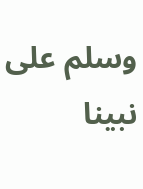وسلم على نبينا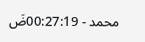محمد - 00:27:19ضَ